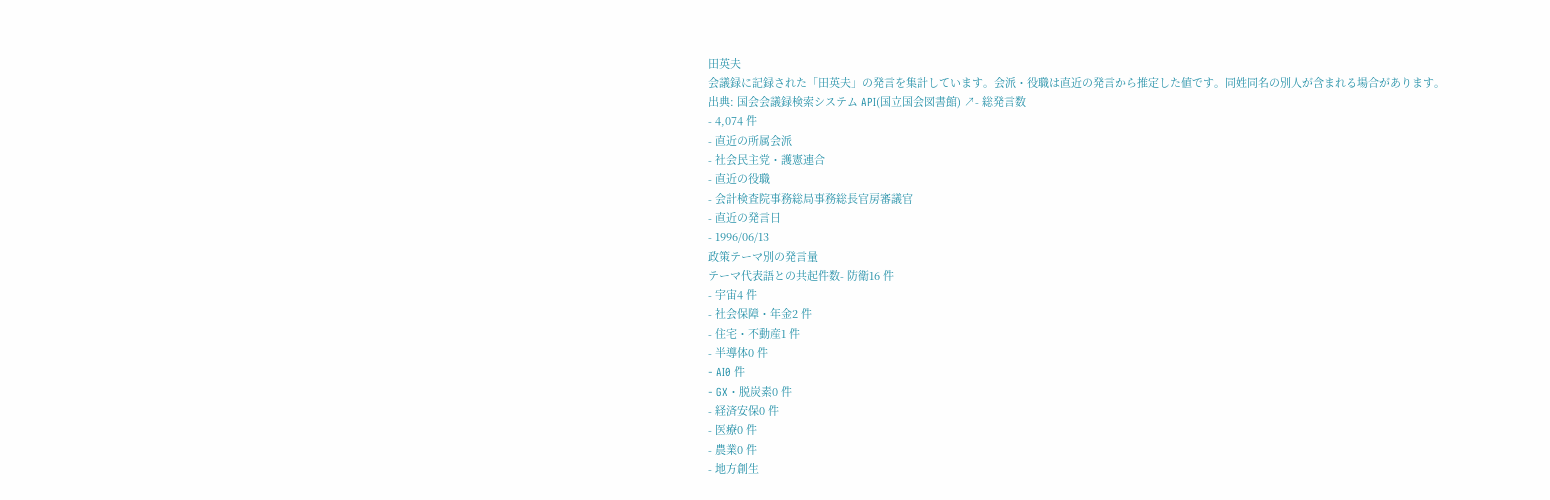田英夫
会議録に記録された「田英夫」の発言を集計しています。会派・役職は直近の発言から推定した値です。同姓同名の別人が含まれる場合があります。
出典: 国会会議録検索システム API(国立国会図書館) ↗- 総発言数
- 4,074 件
- 直近の所属会派
- 社会民主党・護憲連合
- 直近の役職
- 会計検査院事務総局事務総長官房審議官
- 直近の発言日
- 1996/06/13
政策テーマ別の発言量
テーマ代表語との共起件数- 防衛16 件
- 宇宙4 件
- 社会保障・年金2 件
- 住宅・不動産1 件
- 半導体0 件
- AI0 件
- GX・脱炭素0 件
- 経済安保0 件
- 医療0 件
- 農業0 件
- 地方創生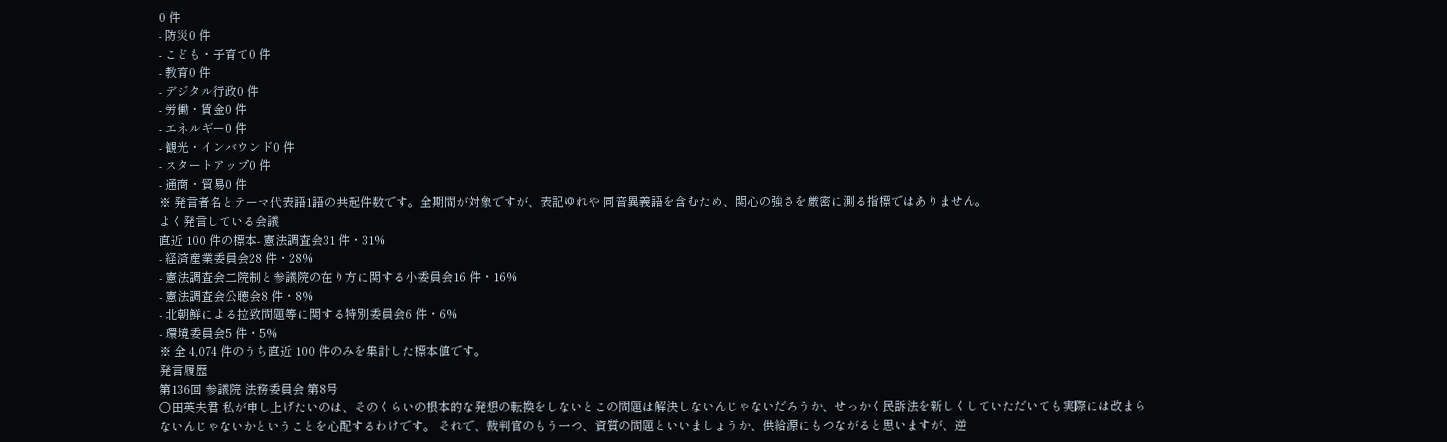0 件
- 防災0 件
- こども・子育て0 件
- 教育0 件
- デジタル行政0 件
- 労働・賃金0 件
- エネルギー0 件
- 観光・インバウンド0 件
- スタートアップ0 件
- 通商・貿易0 件
※ 発言者名とテーマ代表語1語の共起件数です。全期間が対象ですが、表記ゆれや 同音異義語を含むため、関心の強さを厳密に測る指標ではありません。
よく発言している会議
直近 100 件の標本- 憲法調査会31 件・31%
- 経済産業委員会28 件・28%
- 憲法調査会二院制と参議院の在り方に関する小委員会16 件・16%
- 憲法調査会公聴会8 件・8%
- 北朝鮮による拉致問題等に関する特別委員会6 件・6%
- 環境委員会5 件・5%
※ 全 4,074 件のうち直近 100 件のみを集計した標本値です。
発言履歴
第136回 参議院 法務委員会 第8号
○田英夫君 私が申し上げたいのは、そのくらいの根本的な発想の転換をしないとこの問題は解決しないんじゃないだろうか、せっかく民訴法を新しくしていただいても実際には改まらないんじゃないかということを心配するわけです。 それで、裁判官のもう一つ、資質の問題といいましょうか、供給源にもつながると思いますが、逆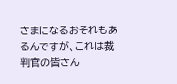さまになるおそれもあるんですが、これは裁判官の皆さん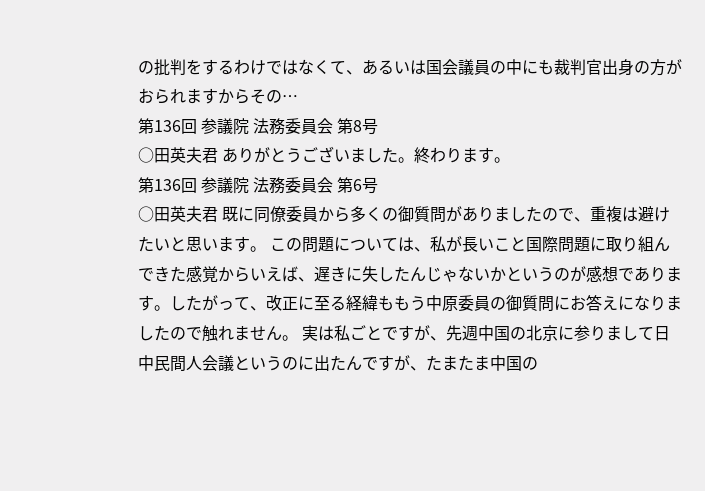の批判をするわけではなくて、あるいは国会議員の中にも裁判官出身の方がおられますからその…
第136回 参議院 法務委員会 第8号
○田英夫君 ありがとうございました。終わります。
第136回 参議院 法務委員会 第6号
○田英夫君 既に同僚委員から多くの御質問がありましたので、重複は避けたいと思います。 この問題については、私が長いこと国際問題に取り組んできた感覚からいえば、遅きに失したんじゃないかというのが感想であります。したがって、改正に至る経緯ももう中原委員の御質問にお答えになりましたので触れません。 実は私ごとですが、先週中国の北京に参りまして日中民間人会議というのに出たんですが、たまたま中国の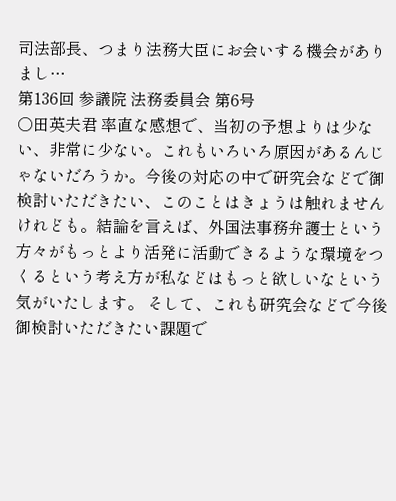司法部長、つまり法務大臣にお会いする機会がありまし…
第136回 参議院 法務委員会 第6号
○田英夫君 率直な感想で、当初の予想よりは少ない、非常に少ない。これもいろいろ原因があるんじゃないだろうか。今後の対応の中で研究会などで御検討いただきたい、このことはきょうは触れませんけれども。結論を言えば、外国法事務弁護士という方々がもっとより活発に活動できるような環境をつくるという考え方が私などはもっと欲しいなという気がいたします。 そして、これも研究会などで今後御検討いただきたい課題で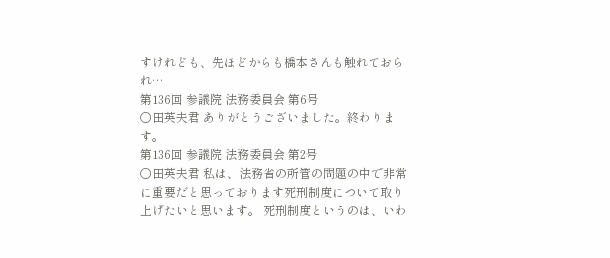すけれども、先ほどからも橋本さんも触れておられ…
第136回 参議院 法務委員会 第6号
○田英夫君 ありがとうございました。終わります。
第136回 参議院 法務委員会 第2号
○田英夫君 私は、法務省の所管の問題の中で非常に重要だと思っております死刑制度について取り上げたいと思います。 死刑制度というのは、いわ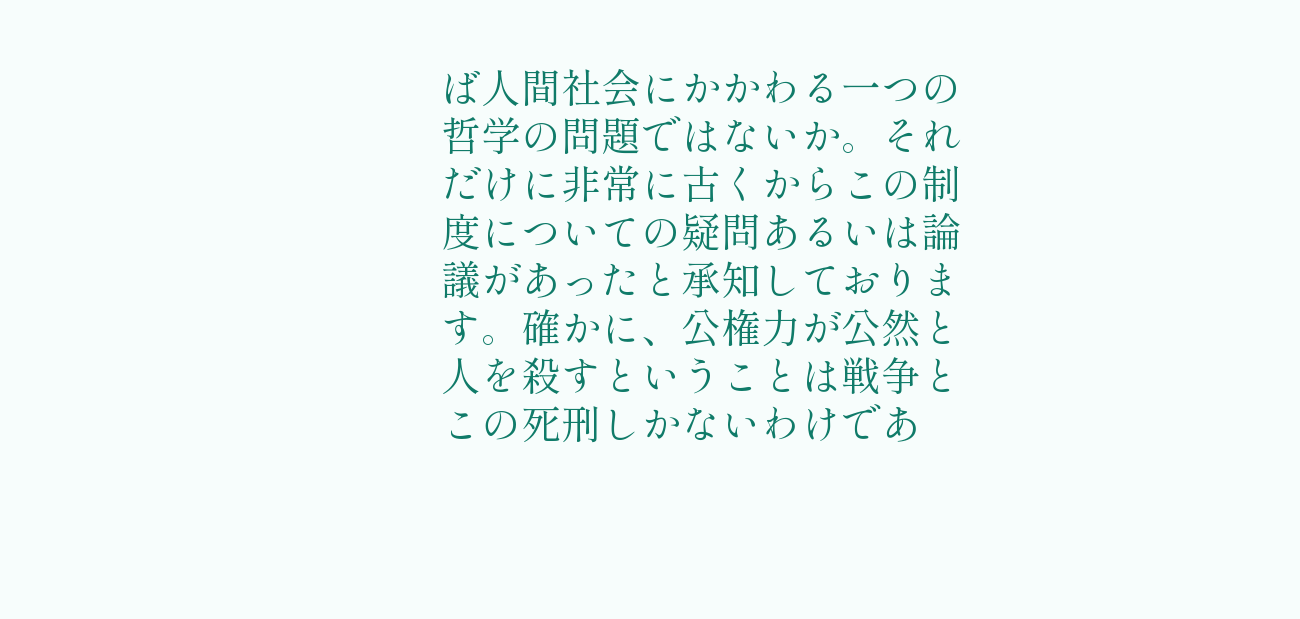ば人間社会にかかわる一つの哲学の問題ではないか。それだけに非常に古くからこの制度についての疑問あるいは論議があったと承知しております。確かに、公権力が公然と人を殺すということは戦争とこの死刑しかないわけであ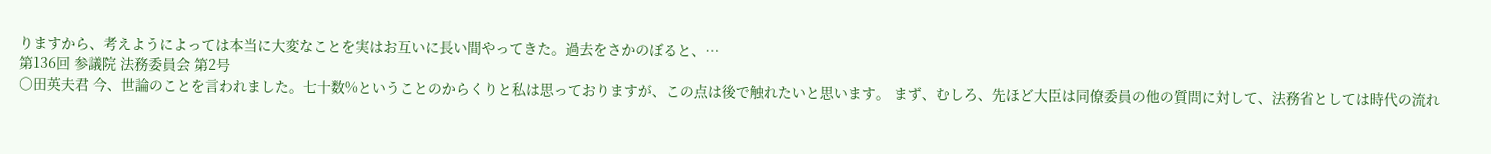りますから、考えようによっては本当に大変なことを実はお互いに長い間やってきた。過去をさかのぼると、…
第136回 参議院 法務委員会 第2号
○田英夫君 今、世論のことを言われました。七十数%ということのからくりと私は思っておりますが、この点は後で触れたいと思います。 まず、むしろ、先ほど大臣は同僚委員の他の質問に対して、法務省としては時代の流れ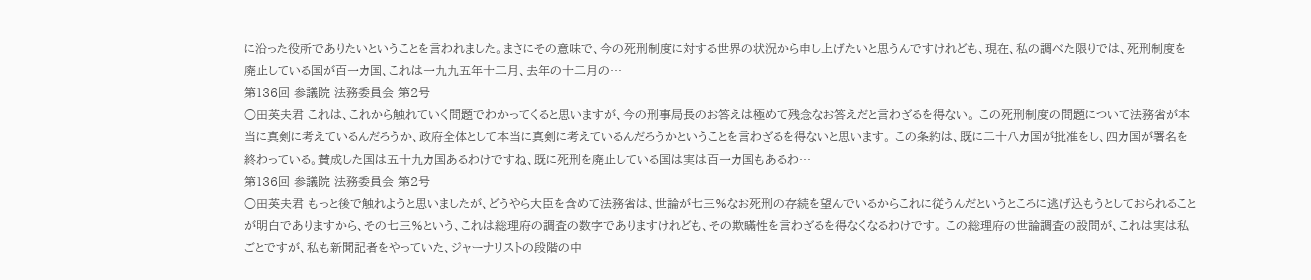に沿った役所でありたいということを言われました。まさにその意味で、今の死刑制度に対する世界の状況から申し上げたいと思うんですけれども、現在、私の調べた限りでは、死刑制度を廃止している国が百一カ国、これは一九九五年十二月、去年の十二月の…
第136回 参議院 法務委員会 第2号
○田英夫君 これは、これから触れていく問題でわかってくると思いますが、今の刑事局長のお答えは極めて残念なお答えだと言わざるを得ない。 この死刑制度の問題について法務省が本当に真剣に考えているんだろうか、政府全体として本当に真剣に考えているんだろうかということを言わざるを得ないと思います。 この条約は、既に二十八カ国が批准をし、四カ国が署名を終わっている。賛成した国は五十九カ国あるわけですね、既に死刑を廃止している国は実は百一カ国もあるわ…
第136回 参議院 法務委員会 第2号
○田英夫君 もっと後で触れようと思いましたが、どうやら大臣を含めて法務省は、世論が七三%なお死刑の存続を望んでいるからこれに従うんだというところに逃げ込もうとしておられることが明白でありますから、その七三%という、これは総理府の調査の数字でありますけれども、その欺瞞性を言わざるを得なくなるわけです。 この総理府の世論調査の設問が、これは実は私ごとですが、私も新聞記者をやっていた、ジャーナリストの段階の中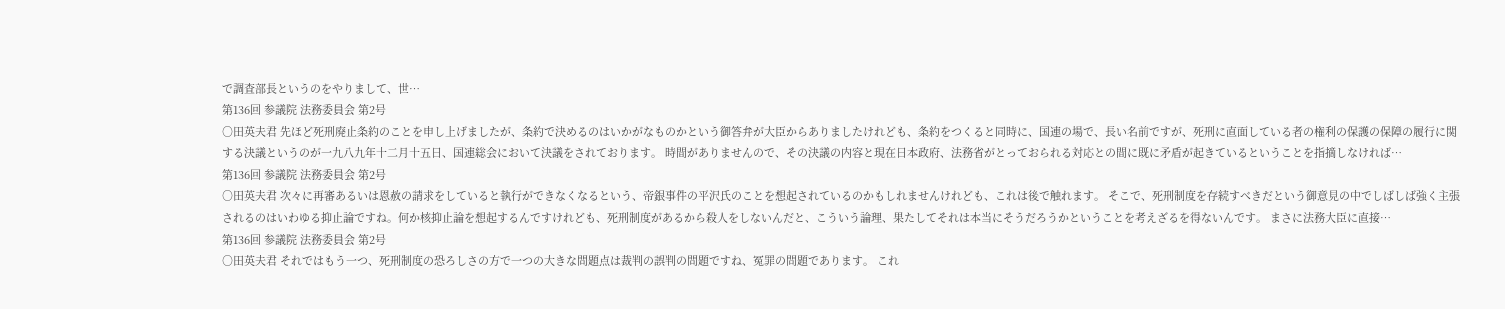で調査部長というのをやりまして、世…
第136回 参議院 法務委員会 第2号
○田英夫君 先ほど死刑廃止条約のことを申し上げましたが、条約で決めるのはいかがなものかという御答弁が大臣からありましたけれども、条約をつくると同時に、国連の場で、長い名前ですが、死刑に直面している者の権利の保護の保障の履行に関する決議というのが一九八九年十二月十五日、国連総会において決議をされております。 時間がありませんので、その決議の内容と現在日本政府、法務省がとっておられる対応との間に既に矛盾が起きているということを指摘しなければ…
第136回 参議院 法務委員会 第2号
○田英夫君 次々に再審あるいは恩赦の請求をしていると執行ができなくなるという、帝銀事件の平沢氏のことを想起されているのかもしれませんけれども、これは後で触れます。 そこで、死刑制度を存続すべきだという御意見の中でしばしば強く主張されるのはいわゆる抑止論ですね。何か核抑止論を想起するんですけれども、死刑制度があるから殺人をしないんだと、こういう論理、果たしてそれは本当にそうだろうかということを考えざるを得ないんです。 まさに法務大臣に直接…
第136回 参議院 法務委員会 第2号
○田英夫君 それではもう一つ、死刑制度の恐ろしさの方で一つの大きな問題点は裁判の誤判の問題ですね、冤罪の問題であります。 これ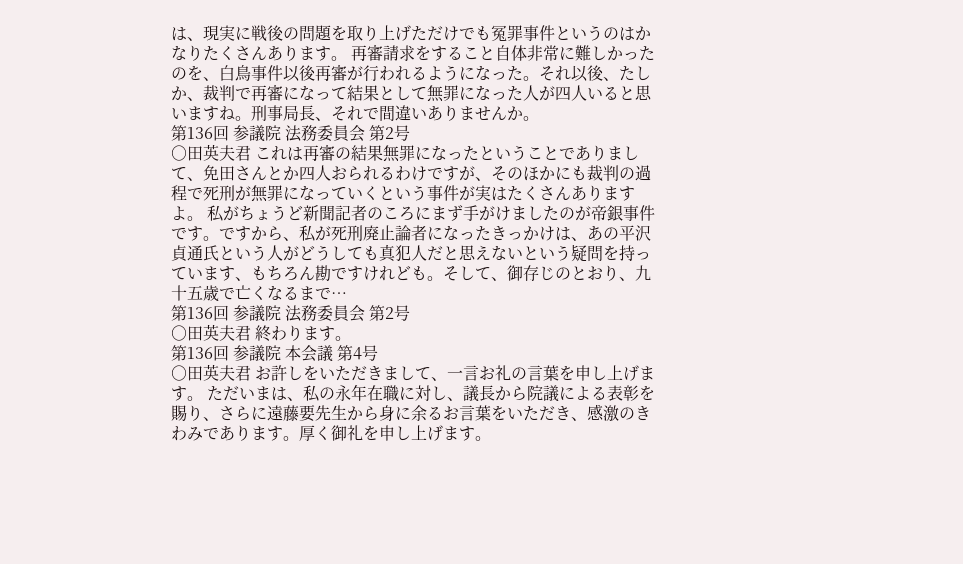は、現実に戦後の問題を取り上げただけでも冤罪事件というのはかなりたくさんあります。 再審請求をすること自体非常に難しかったのを、白鳥事件以後再審が行われるようになった。それ以後、たしか、裁判で再審になって結果として無罪になった人が四人いると思いますね。刑事局長、それで間違いありませんか。
第136回 参議院 法務委員会 第2号
○田英夫君 これは再審の結果無罪になったということでありまして、免田さんとか四人おられるわけですが、そのほかにも裁判の過程で死刑が無罪になっていくという事件が実はたくさんありますよ。 私がちょうど新聞記者のころにまず手がけましたのが帝銀事件です。ですから、私が死刑廃止論者になったきっかけは、あの平沢貞通氏という人がどうしても真犯人だと思えないという疑問を持っています、もちろん勘ですけれども。そして、御存じのとおり、九十五歳で亡くなるまで…
第136回 参議院 法務委員会 第2号
○田英夫君 終わります。
第136回 参議院 本会議 第4号
○田英夫君 お許しをいただきまして、一言お礼の言葉を申し上げます。 ただいまは、私の永年在職に対し、議長から院議による表彰を賜り、さらに遠藤要先生から身に余るお言葉をいただき、感激のきわみであります。厚く御礼を申し上げます。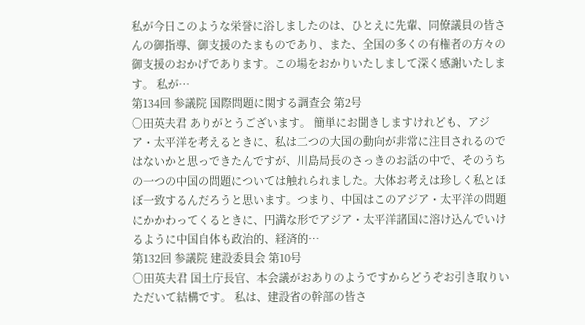私が今日このような栄誉に浴しましたのは、ひとえに先輩、同僚議員の皆さんの御指導、御支援のたまものであり、また、全国の多くの有権者の方々の御支援のおかげであります。この場をおかりいたしまして深く感謝いたします。 私が…
第134回 参議院 国際問題に関する調査会 第2号
○田英夫君 ありがとうございます。 簡単にお聞きしますけれども、アジア・太平洋を考えるときに、私は二つの大国の動向が非常に注目されるのではないかと思っできたんですが、川島局長のさっきのお話の中で、そのうちの一つの中国の問題については触れられました。大体お考えは珍しく私とほぼ一致するんだろうと思います。つまり、中国はこのアジア・太平洋の問題にかかわってくるときに、円満な形でアジア・太平洋諸国に溶け込んでいけるように中国自体も政治的、経済的…
第132回 参議院 建設委員会 第10号
○田英夫君 国土庁長官、本会議がおありのようですからどうぞお引き取りいただいて結構です。 私は、建設省の幹部の皆さ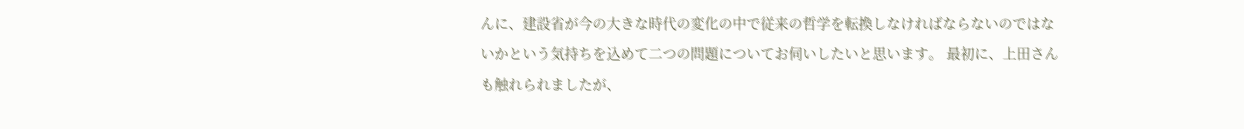んに、建設省が今の大きな時代の変化の中で従来の哲学を転換しなければならないのではないかという気持ちを込めて二つの問題についてお伺いしたいと思います。 最初に、上田さんも触れられましたが、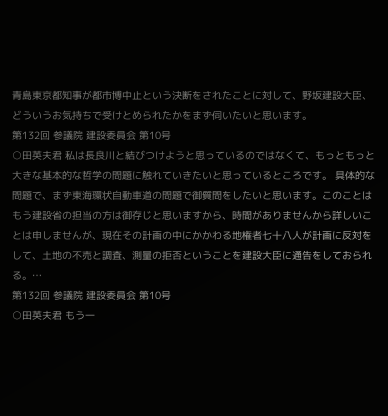青島東京都知事が都市博中止という決断をされたことに対して、野坂建設大臣、どういうお気持ちで受けとめられたかをまず伺いたいと思います。
第132回 参議院 建設委員会 第10号
○田英夫君 私は長良川と結びつけようと思っているのではなくて、もっともっと大きな基本的な哲学の問題に触れていきたいと思っているところです。 具体的な問題で、まず東海環状自動車道の問題で御質問をしたいと思います。このことはもう建設省の担当の方は御存じと思いますから、時間がありませんから詳しいことは申しませんが、現在その計画の中にかかわる地権者七十八人が計画に反対をして、土地の不売と調査、測量の拒否ということを建設大臣に通告をしておられる。…
第132回 参議院 建設委員会 第10号
○田英夫君 もう一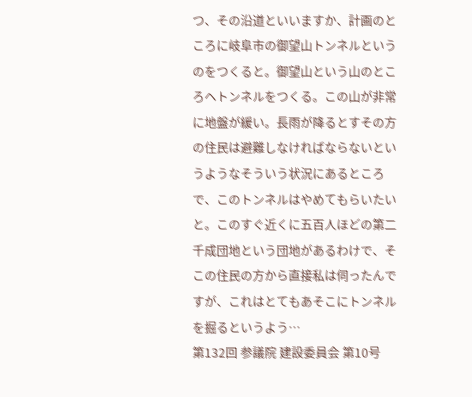つ、その沿道といいますか、計画のところに岐阜市の御望山トンネルというのをつくると。御望山という山のところヘトンネルをつくる。この山が非常に地盤が緩い。長雨が降るとすその方の住民は避難しなければならないというようなそういう状況にあるところで、このトンネルはやめてもらいたいと。このすぐ近くに五百人ほどの第二千成団地という団地があるわけで、そこの住民の方から直接私は伺ったんですが、これはとてもあそこにトンネルを掘るというよう…
第132回 参議院 建設委員会 第10号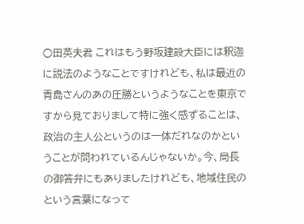○田英夫君 これはもう野坂建設大臣には釈迦に説法のようなことですけれども、私は最近の青島さんのあの圧勝というようなことを東京ですから見ておりまして特に強く感ずることは、政治の主人公というのは一体だれなのかということが問われているんじゃないか。今、局長の御答弁にもありましたけれども、地域住民のという言葉になって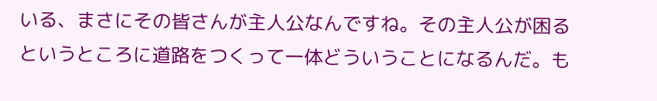いる、まさにその皆さんが主人公なんですね。その主人公が困るというところに道路をつくって一体どういうことになるんだ。も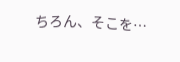ちろん、そこを…